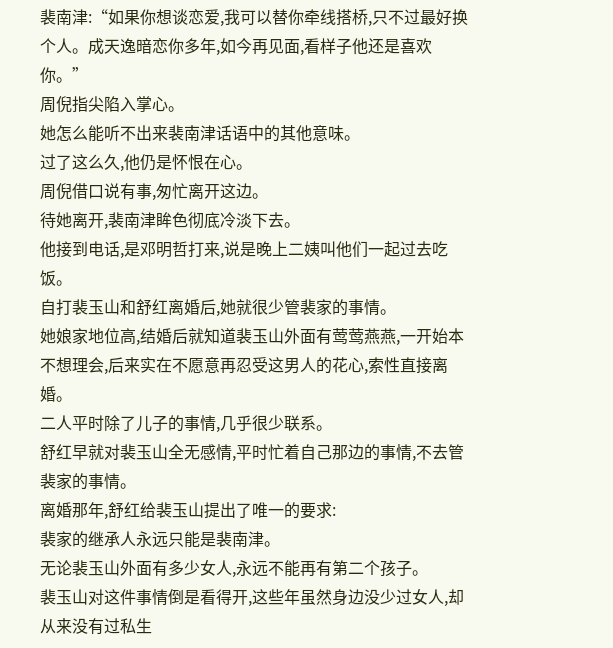裴南津:“如果你想谈恋爱,我可以替你牵线搭桥,只不过最好换个人。成天逸暗恋你多年,如今再见面,看样子他还是喜欢你。”
周倪指尖陷入掌心。
她怎么能听不出来裴南津话语中的其他意味。
过了这么久,他仍是怀恨在心。
周倪借口说有事,匆忙离开这边。
待她离开,裴南津眸色彻底冷淡下去。
他接到电话,是邓明哲打来,说是晚上二姨叫他们一起过去吃饭。
自打裴玉山和舒红离婚后,她就很少管裴家的事情。
她娘家地位高,结婚后就知道裴玉山外面有莺莺燕燕,一开始本不想理会,后来实在不愿意再忍受这男人的花心,索性直接离婚。
二人平时除了儿子的事情,几乎很少联系。
舒红早就对裴玉山全无感情,平时忙着自己那边的事情,不去管裴家的事情。
离婚那年,舒红给裴玉山提出了唯一的要求:
裴家的继承人永远只能是裴南津。
无论裴玉山外面有多少女人,永远不能再有第二个孩子。
裴玉山对这件事情倒是看得开,这些年虽然身边没少过女人,却从来没有过私生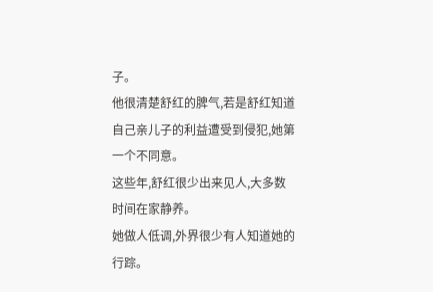子。
他很清楚舒红的脾气,若是舒红知道自己亲儿子的利益遭受到侵犯,她第一个不同意。
这些年,舒红很少出来见人,大多数时间在家静养。
她做人低调,外界很少有人知道她的行踪。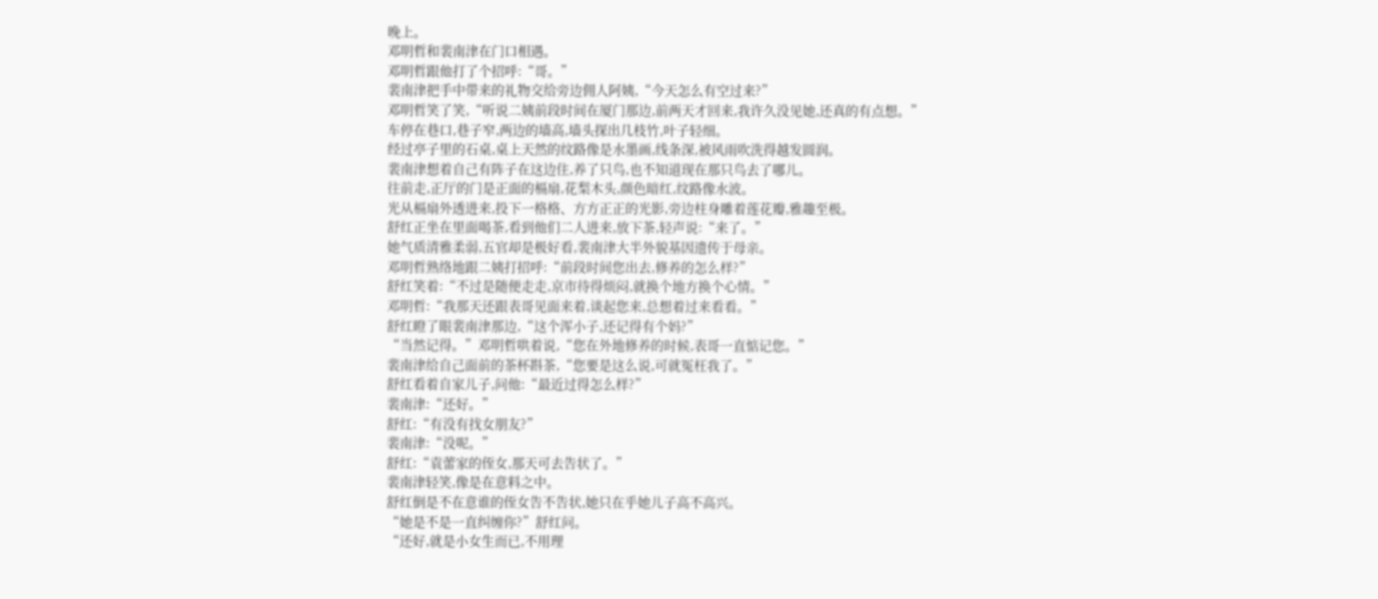晚上。
邓明哲和裴南津在门口相遇。
邓明哲跟他打了个招呼:“哥。”
裴南津把手中带来的礼物交给旁边佣人阿姨,“今天怎么有空过来?”
邓明哲笑了笑,“听说二姨前段时间在厦门那边,前两天才回来,我许久没见她,还真的有点想。”
车停在巷口,巷子窄,两边的墙高,墙头探出几枝竹,叶子轻细。
经过亭子里的石桌,桌上天然的纹路像是水墨画,线条深,被风雨吹洗得越发圆润。
裴南津想着自己有阵子在这边住,养了只鸟,也不知道现在那只鸟去了哪儿。
往前走,正厅的门是正面的槅扇,花梨木头,颜色暗红,纹路像水波。
光从槅扇外透进来,投下一格格、方方正正的光影,旁边柱身雕着莲花瓣,雅趣至极。
舒红正坐在里面喝茶,看到他们二人进来,放下茶,轻声说:“来了。”
她气质清雅柔弱,五官却是极好看,裴南津大半外貌基因遗传于母亲。
邓明哲熟络地跟二姨打招呼:“前段时间您出去,修养的怎么样?”
舒红笑着:“不过是随便走走,京市待得烦闷,就换个地方换个心情。”
邓明哲:“我那天还跟表哥见面来着,谈起您来,总想着过来看看。”
舒红瞪了眼裴南津那边,“这个浑小子,还记得有个妈?”
“当然记得。”邓明哲哄着说,“您在外地修养的时候,表哥一直惦记您。”
裴南津给自己面前的茶杯斟茶,“您要是这么说,可就冤枉我了。”
舒红看着自家儿子,问他:“最近过得怎么样?”
裴南津:“还好。”
舒红:“有没有找女朋友?”
裴南津:“没呢。”
舒红:“袁蕾家的侄女,那天可去告状了。”
裴南津轻笑,像是在意料之中。
舒红倒是不在意谁的侄女告不告状,她只在乎她儿子高不高兴。
“她是不是一直纠缠你?”舒红问。
“还好,就是小女生而已,不用理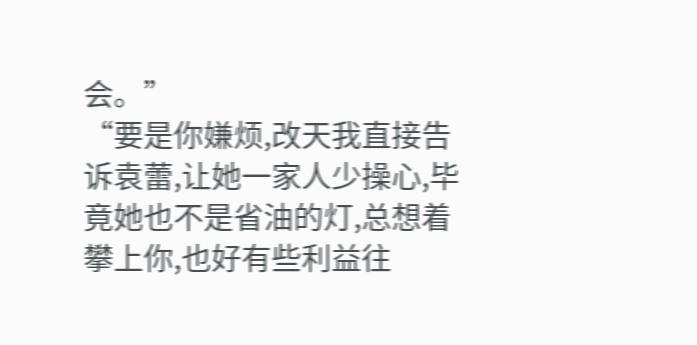会。”
“要是你嫌烦,改天我直接告诉袁蕾,让她一家人少操心,毕竟她也不是省油的灯,总想着攀上你,也好有些利益往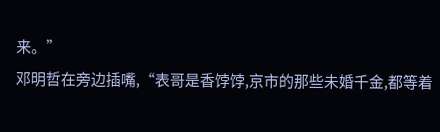来。”
邓明哲在旁边插嘴,“表哥是香饽饽,京市的那些未婚千金,都等着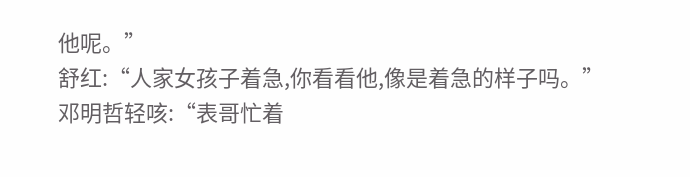他呢。”
舒红:“人家女孩子着急,你看看他,像是着急的样子吗。”
邓明哲轻咳:“表哥忙着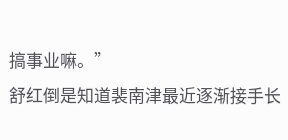搞事业嘛。”
舒红倒是知道裴南津最近逐渐接手长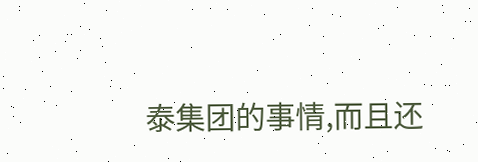泰集团的事情,而且还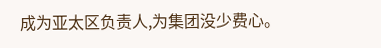成为亚太区负责人,为集团没少费心。